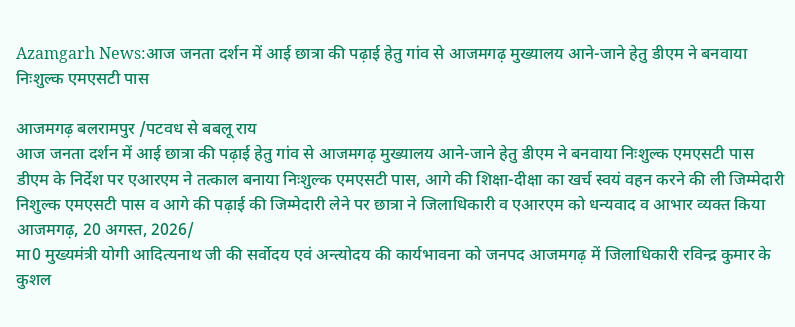Azamgarh News:आज जनता दर्शन में आई छात्रा की पढ़ाई हेतु गांव से आजमगढ़ मुख्यालय आने-जाने हेतु डीएम ने बनवाया निःशुल्क एमएसटी पास

आजमगढ़ बलरामपुर /पटवध से बबलू राय
आज जनता दर्शन में आई छात्रा की पढ़ाई हेतु गांव से आजमगढ़ मुख्यालय आने-जाने हेतु डीएम ने बनवाया निःशुल्क एमएसटी पास
डीएम के निर्देश पर एआरएम ने तत्काल बनाया निःशुल्क एमएसटी पास, आगे की शिक्षा-दीक्षा का खर्च स्वयं वहन करने की ली जिम्मेदारी
निशुल्क एमएसटी पास व आगे की पढ़ाई की जिम्मेदारी लेने पर छात्रा ने जिलाधिकारी व एआरएम को धन्यवाद व आभार व्यक्त किया
आजमगढ़, 20 अगस्त, 2026/
मा0 मुख्यमंत्री योगी आदित्यनाथ जी की सर्वोदय एवं अन्त्योदय की कार्यभावना को जनपद आजमगढ़ में जिलाधिकारी रविन्द्र कुमार के कुशल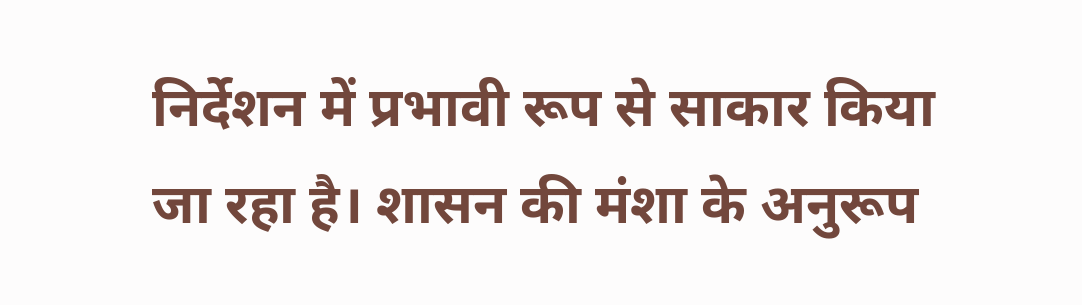निर्देशन में प्रभावी रूप से साकार किया जा रहा है। शासन की मंशा के अनुरूप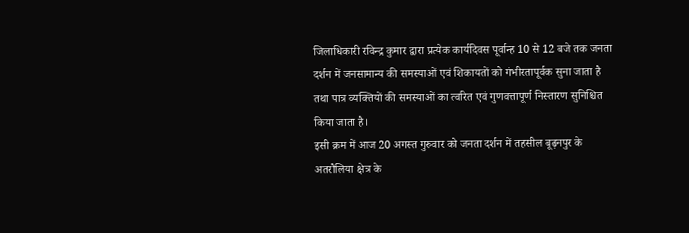जिलाधिकारी रविन्द्र कुमार द्वारा प्रत्येक कार्यदिवस पूर्वान्ह 10 से 12 बजे तक जनता दर्शन में जनसामान्य की समस्याओं एवं शिकायतों को गंभीरतापूर्वक सुना जाता है तथा पात्र व्यक्तियों की समस्याओं का त्वरित एवं गुणवत्तापूर्ण निस्तारण सुनिश्चित किया जाता है।
इसी क्रम में आज 20 अगस्त गुरुवार को जनता दर्शन में तहसील बूढ़नपुर के अतरौलिया क्षेत्र के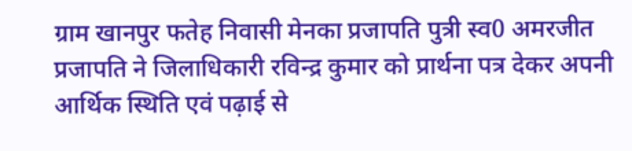ग्राम खानपुर फतेह निवासी मेनका प्रजापति पुत्री स्व0 अमरजीत प्रजापति ने जिलाधिकारी रविन्द्र कुमार को प्रार्थना पत्र देकर अपनी आर्थिक स्थिति एवं पढ़ाई से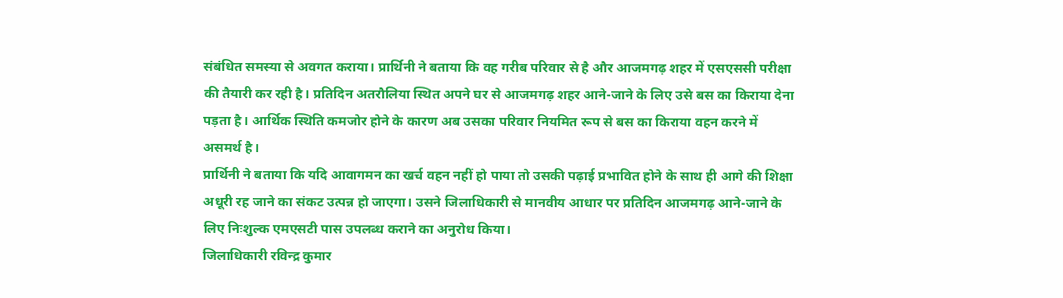संबंधित समस्या से अवगत कराया। प्रार्थिनी ने बताया कि वह गरीब परिवार से है और आजमगढ़ शहर में एसएससी परीक्षा की तैयारी कर रही है। प्रतिदिन अतरौलिया स्थित अपने घर से आजमगढ़ शहर आने-जाने के लिए उसे बस का किराया देना पड़ता है। आर्थिक स्थिति कमजोर होने के कारण अब उसका परिवार नियमित रूप से बस का किराया वहन करने में असमर्थ है।
प्रार्थिनी ने बताया कि यदि आवागमन का खर्च वहन नहीं हो पाया तो उसकी पढ़ाई प्रभावित होने के साथ ही आगे की शिक्षा अधूरी रह जाने का संकट उत्पन्न हो जाएगा। उसने जिलाधिकारी से मानवीय आधार पर प्रतिदिन आजमगढ़ आने-जाने के लिए निःशुल्क एमएसटी पास उपलब्ध कराने का अनुरोध किया।
जिलाधिकारी रविन्द्र कुमार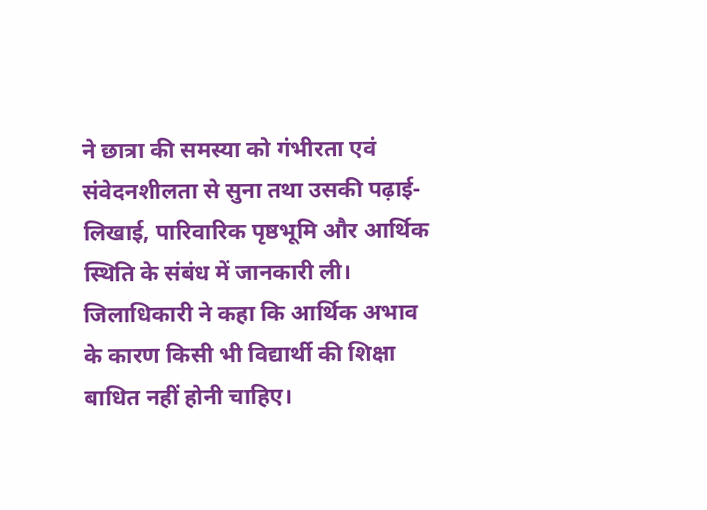ने छात्रा की समस्या को गंभीरता एवं संवेदनशीलता से सुना तथा उसकी पढ़ाई-लिखाई, पारिवारिक पृष्ठभूमि और आर्थिक स्थिति के संबंध में जानकारी ली। जिलाधिकारी ने कहा कि आर्थिक अभाव के कारण किसी भी विद्यार्थी की शिक्षा बाधित नहीं होनी चाहिए।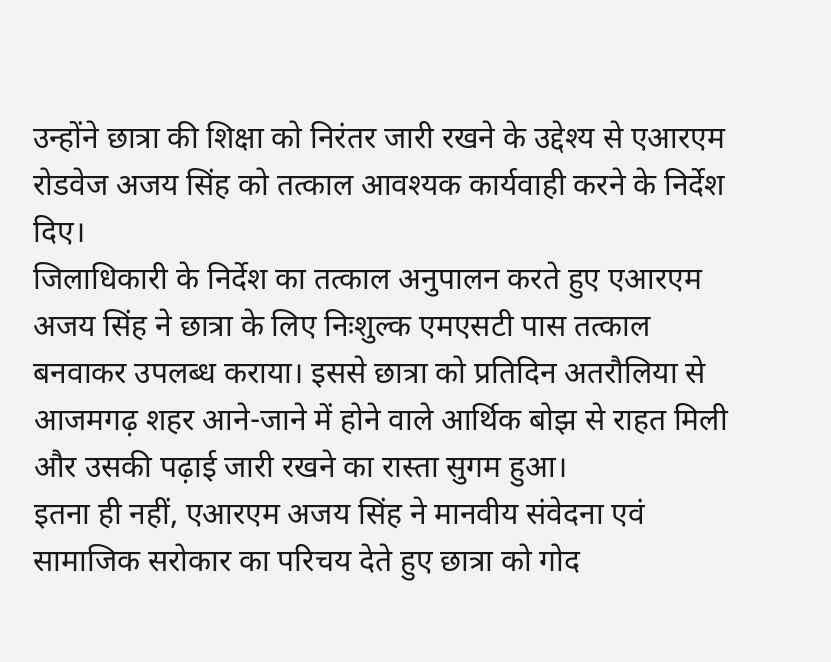उन्होंने छात्रा की शिक्षा को निरंतर जारी रखने के उद्देश्य से एआरएम रोडवेज अजय सिंह को तत्काल आवश्यक कार्यवाही करने के निर्देश दिए।
जिलाधिकारी के निर्देश का तत्काल अनुपालन करते हुए एआरएम अजय सिंह ने छात्रा के लिए निःशुल्क एमएसटी पास तत्काल बनवाकर उपलब्ध कराया। इससे छात्रा को प्रतिदिन अतरौलिया से आजमगढ़ शहर आने-जाने में होने वाले आर्थिक बोझ से राहत मिली और उसकी पढ़ाई जारी रखने का रास्ता सुगम हुआ।
इतना ही नहीं, एआरएम अजय सिंह ने मानवीय संवेदना एवं सामाजिक सरोकार का परिचय देते हुए छात्रा को गोद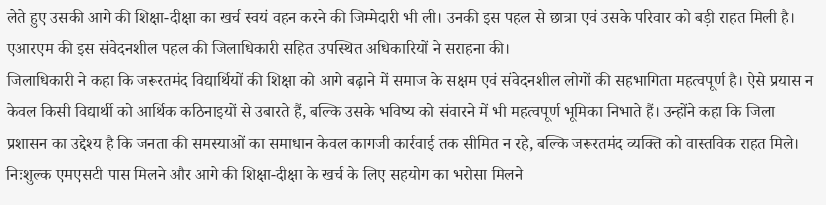लेते हुए उसकी आगे की शिक्षा-दीक्षा का खर्च स्वयं वहन करने की जिम्मेदारी भी ली। उनकी इस पहल से छात्रा एवं उसके परिवार को बड़ी राहत मिली है। एआरएम की इस संवेदनशील पहल की जिलाधिकारी सहित उपस्थित अधिकारियों ने सराहना की।
जिलाधिकारी ने कहा कि जरूरतमंद विद्यार्थियों की शिक्षा को आगे बढ़ाने में समाज के सक्षम एवं संवेदनशील लोगों की सहभागिता महत्वपूर्ण है। ऐसे प्रयास न केवल किसी विद्यार्थी को आर्थिक कठिनाइयों से उबारते हैं, बल्कि उसके भविष्य को संवारने में भी महत्वपूर्ण भूमिका निभाते हैं। उन्होंने कहा कि जिला प्रशासन का उद्देश्य है कि जनता की समस्याओं का समाधान केवल कागजी कार्रवाई तक सीमित न रहे, बल्कि जरूरतमंद व्यक्ति को वास्तविक राहत मिले।
निःशुल्क एमएसटी पास मिलने और आगे की शिक्षा-दीक्षा के खर्च के लिए सहयोग का भरोसा मिलने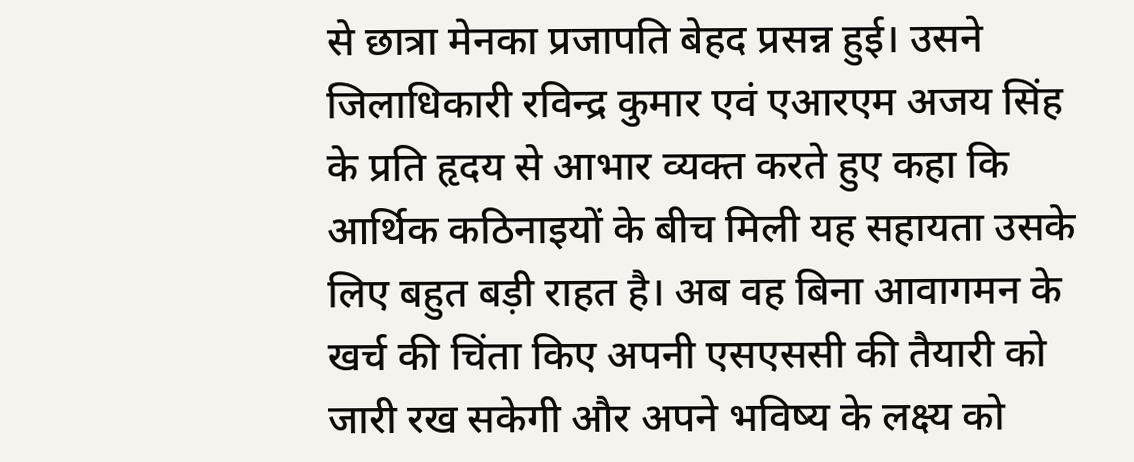से छात्रा मेनका प्रजापति बेहद प्रसन्न हुई। उसने जिलाधिकारी रविन्द्र कुमार एवं एआरएम अजय सिंह के प्रति हृदय से आभार व्यक्त करते हुए कहा कि आर्थिक कठिनाइयों के बीच मिली यह सहायता उसके लिए बहुत बड़ी राहत है। अब वह बिना आवागमन के खर्च की चिंता किए अपनी एसएससी की तैयारी को जारी रख सकेगी और अपने भविष्य के लक्ष्य को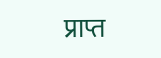प्राप्त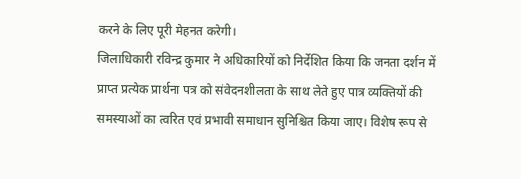करने के लिए पूरी मेहनत करेगी।
जिलाधिकारी रविन्द्र कुमार ने अधिकारियों को निर्देशित किया कि जनता दर्शन में प्राप्त प्रत्येक प्रार्थना पत्र को संवेदनशीलता के साथ लेते हुए पात्र व्यक्तियों की समस्याओं का त्वरित एवं प्रभावी समाधान सुनिश्चित किया जाए। विशेष रूप से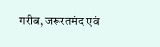गरीब, जरूरतमंद एवं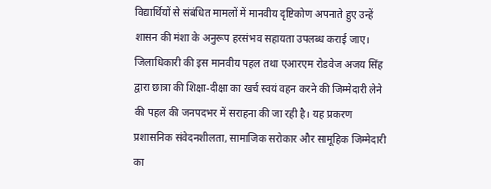विद्यार्थियों से संबंधित मामलों में मानवीय दृष्टिकोण अपनाते हुए उन्हें शासन की मंशा के अनुरूप हरसंभव सहायता उपलब्ध कराई जाए।
जिलाधिकारी की इस मानवीय पहल तथा एआरएम रोडवेज अजय सिंह द्वारा छात्रा की शिक्षा-दीक्षा का खर्च स्वयं वहन करने की जिम्मेदारी लेने की पहल की जनपदभर में सराहना की जा रही है। यह प्रकरण प्रशासनिक संवेदनशीलता, सामाजिक सरोकार और सामूहिक जिम्मेदारी का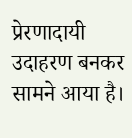प्रेरणादायी उदाहरण बनकर सामने आया है।